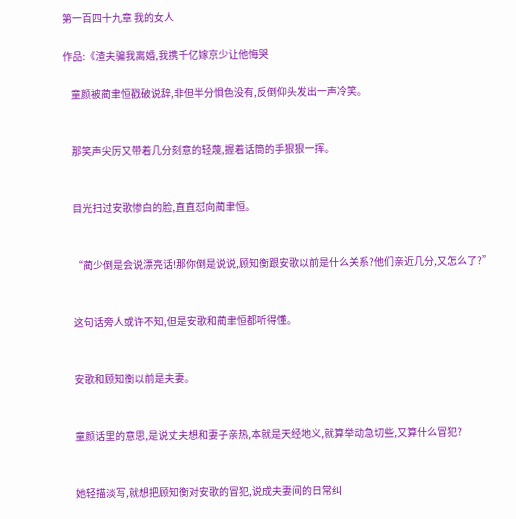第一百四十九章 我的女人

作品:《渣夫骗我离婚,我携千亿嫁京少让他悔哭

    童颜被蔺聿恒戳破说辞,非但半分惧色没有,反倒仰头发出一声冷笑。


    那笑声尖厉又带着几分刻意的轻蔑,握着话筒的手狠狠一挥。


    目光扫过安歌惨白的脸,直直怼向蔺聿恒。


    “蔺少倒是会说漂亮话!那你倒是说说,顾知衡跟安歌以前是什么关系?他们亲近几分,又怎么了?”


    这句话旁人或许不知,但是安歌和蔺聿恒都听得懂。


    安歌和顾知衡以前是夫妻。


    童颜话里的意思,是说丈夫想和妻子亲热,本就是天经地义,就算举动急切些,又算什么冒犯?


    她轻描淡写,就想把顾知衡对安歌的冒犯,说成夫妻间的日常纠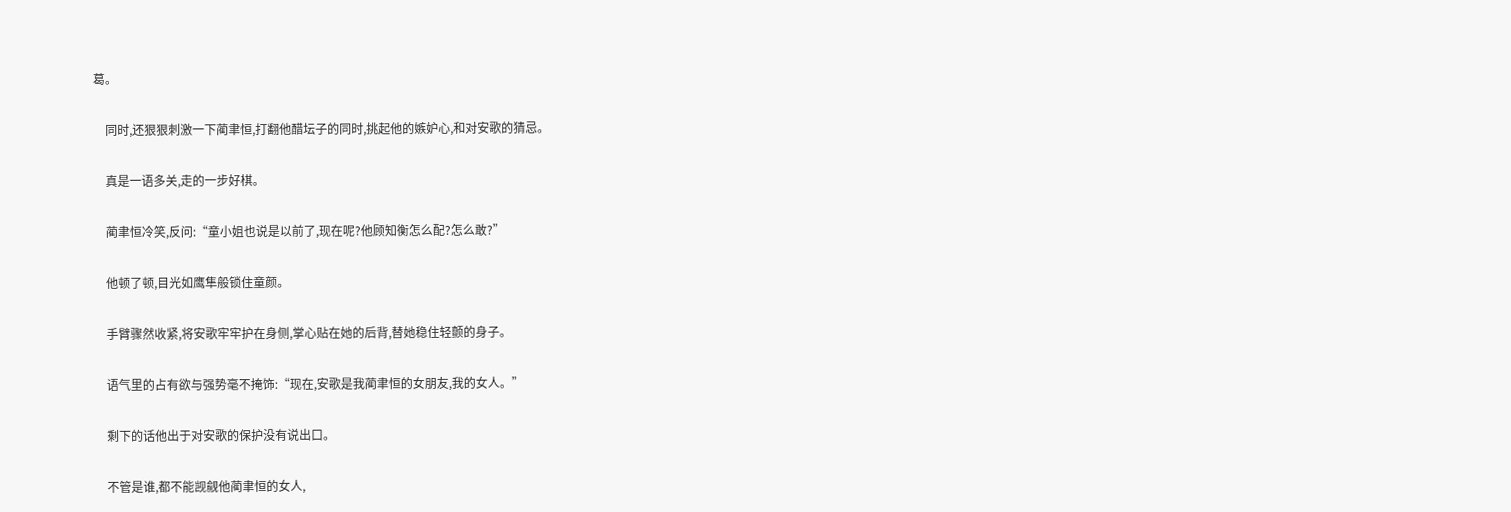葛。


    同时,还狠狠刺激一下蔺聿恒,打翻他醋坛子的同时,挑起他的嫉妒心,和对安歌的猜忌。


    真是一语多关,走的一步好棋。


    蔺聿恒冷笑,反问:“童小姐也说是以前了,现在呢?他顾知衡怎么配?怎么敢?”


    他顿了顿,目光如鹰隼般锁住童颜。


    手臂骤然收紧,将安歌牢牢护在身侧,掌心贴在她的后背,替她稳住轻颤的身子。


    语气里的占有欲与强势毫不掩饰:“现在,安歌是我蔺聿恒的女朋友,我的女人。”


    剩下的话他出于对安歌的保护没有说出口。


    不管是谁,都不能觊觎他蔺聿恒的女人,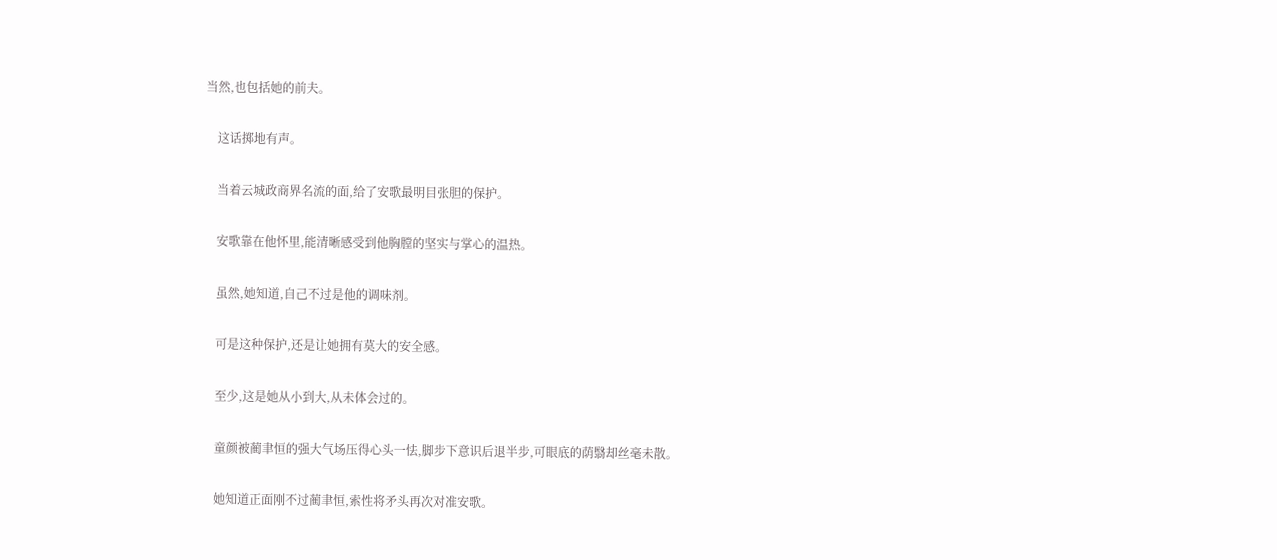当然,也包括她的前夫。


    这话掷地有声。


    当着云城政商界名流的面,给了安歌最明目张胆的保护。


    安歌靠在他怀里,能清晰感受到他胸膛的坚实与掌心的温热。


    虽然,她知道,自己不过是他的调味剂。


    可是这种保护,还是让她拥有莫大的安全感。


    至少,这是她从小到大,从未体会过的。


    童颜被蔺聿恒的强大气场压得心头一怯,脚步下意识后退半步,可眼底的荫翳却丝毫未散。


    她知道正面刚不过蔺聿恒,索性将矛头再次对准安歌。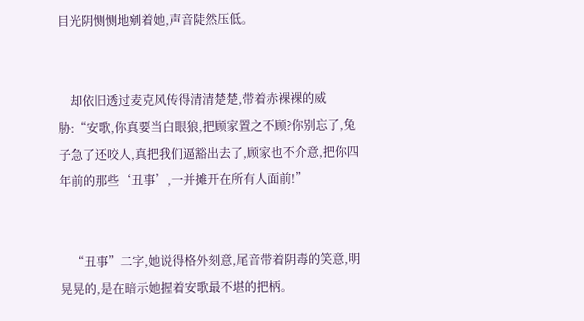目光阴恻恻地剜着她,声音陡然压低。


    却依旧透过麦克风传得清清楚楚,带着赤裸裸的威胁:“安歌,你真要当白眼狼,把顾家置之不顾?你别忘了,兔子急了还咬人,真把我们逼豁出去了,顾家也不介意,把你四年前的那些‘丑事’,一并摊开在所有人面前!”


    “丑事”二字,她说得格外刻意,尾音带着阴毒的笑意,明晃晃的,是在暗示她握着安歌最不堪的把柄。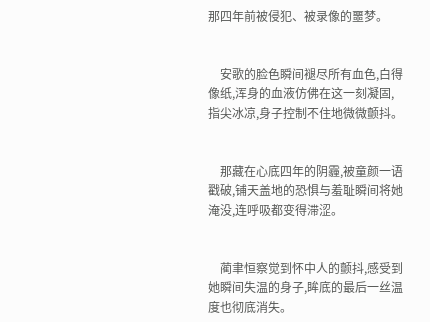那四年前被侵犯、被录像的噩梦。


    安歌的脸色瞬间褪尽所有血色,白得像纸,浑身的血液仿佛在这一刻凝固,指尖冰凉,身子控制不住地微微颤抖。


    那藏在心底四年的阴霾,被童颜一语戳破,铺天盖地的恐惧与羞耻瞬间将她淹没,连呼吸都变得滞涩。


    蔺聿恒察觉到怀中人的颤抖,感受到她瞬间失温的身子,眸底的最后一丝温度也彻底消失。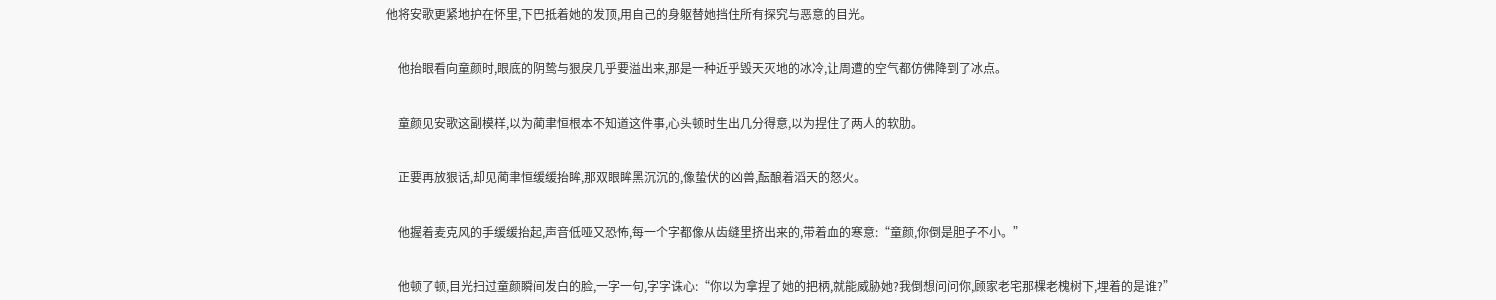他将安歌更紧地护在怀里,下巴抵着她的发顶,用自己的身躯替她挡住所有探究与恶意的目光。


    他抬眼看向童颜时,眼底的阴鸷与狠戾几乎要溢出来,那是一种近乎毁天灭地的冰冷,让周遭的空气都仿佛降到了冰点。


    童颜见安歌这副模样,以为蔺聿恒根本不知道这件事,心头顿时生出几分得意,以为捏住了两人的软肋。


    正要再放狠话,却见蔺聿恒缓缓抬眸,那双眼眸黑沉沉的,像蛰伏的凶兽,酝酿着滔天的怒火。


    他握着麦克风的手缓缓抬起,声音低哑又恐怖,每一个字都像从齿缝里挤出来的,带着血的寒意:“童颜,你倒是胆子不小。”


    他顿了顿,目光扫过童颜瞬间发白的脸,一字一句,字字诛心:“你以为拿捏了她的把柄,就能威胁她?我倒想问问你,顾家老宅那棵老槐树下,埋着的是谁?”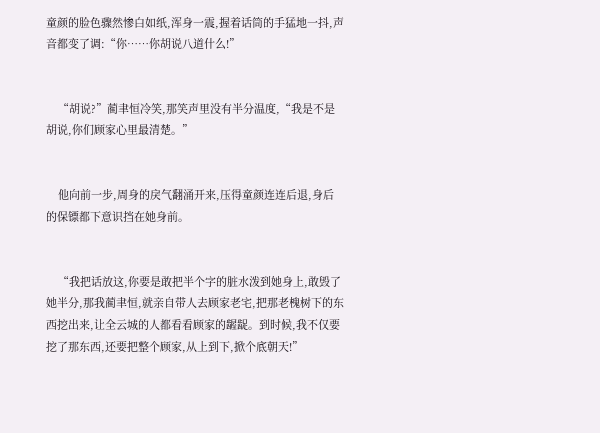童颜的脸色骤然惨白如纸,浑身一震,握着话筒的手猛地一抖,声音都变了调:“你……你胡说八道什么!”


    “胡说?”蔺聿恒冷笑,那笑声里没有半分温度,“我是不是胡说,你们顾家心里最清楚。”


    他向前一步,周身的戾气翻涌开来,压得童颜连连后退,身后的保镖都下意识挡在她身前。


    “我把话放这,你要是敢把半个字的脏水泼到她身上,敢毁了她半分,那我蔺聿恒,就亲自带人去顾家老宅,把那老槐树下的东西挖出来,让全云城的人都看看顾家的龌龊。到时候,我不仅要挖了那东西,还要把整个顾家,从上到下,掀个底朝天!”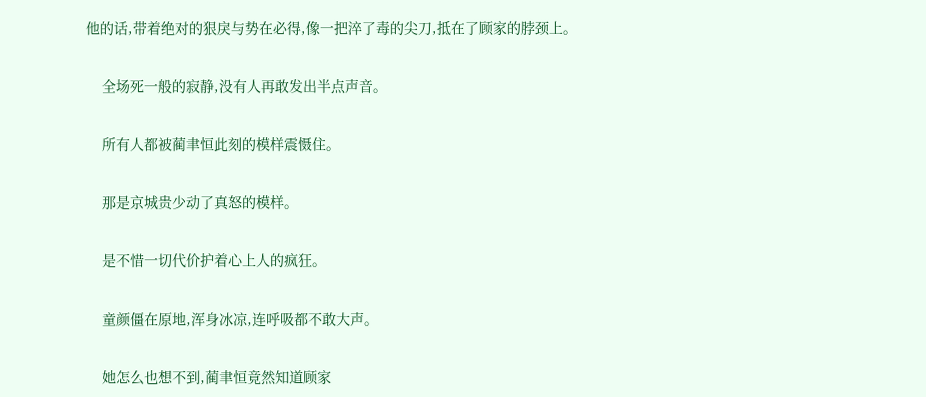他的话,带着绝对的狠戾与势在必得,像一把淬了毒的尖刀,抵在了顾家的脖颈上。


    全场死一般的寂静,没有人再敢发出半点声音。


    所有人都被蔺聿恒此刻的模样震慑住。


    那是京城贵少动了真怒的模样。


    是不惜一切代价护着心上人的疯狂。


    童颜僵在原地,浑身冰凉,连呼吸都不敢大声。


    她怎么也想不到,蔺聿恒竟然知道顾家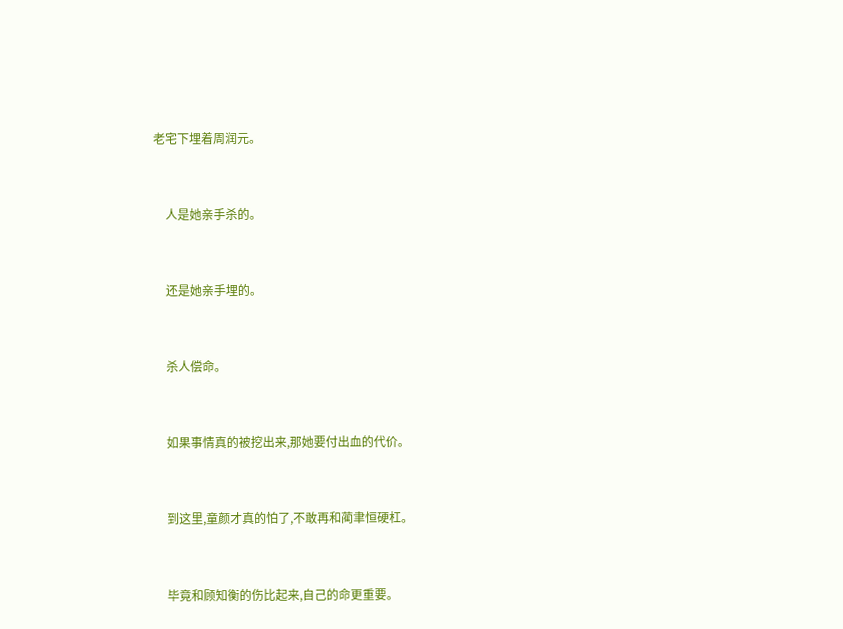老宅下埋着周润元。


    人是她亲手杀的。


    还是她亲手埋的。


    杀人偿命。


    如果事情真的被挖出来,那她要付出血的代价。


    到这里,童颜才真的怕了,不敢再和蔺聿恒硬杠。


    毕竟和顾知衡的伤比起来,自己的命更重要。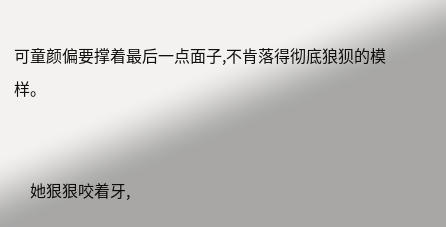可童颜偏要撑着最后一点面子,不肯落得彻底狼狈的模样。


    她狠狠咬着牙,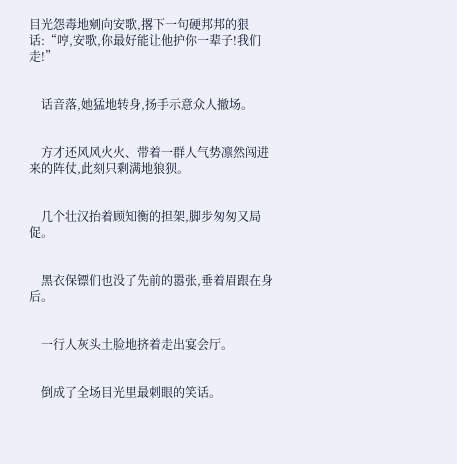目光怨毒地剜向安歌,撂下一句硬邦邦的狠话:“哼,安歌,你最好能让他护你一辈子!我们走!”


    话音落,她猛地转身,扬手示意众人撤场。


    方才还风风火火、带着一群人气势凛然闯进来的阵仗,此刻只剩满地狼狈。


    几个壮汉抬着顾知衡的担架,脚步匆匆又局促。


    黑衣保镖们也没了先前的嚣张,垂着眉跟在身后。


    一行人灰头土脸地挤着走出宴会厅。


    倒成了全场目光里最刺眼的笑话。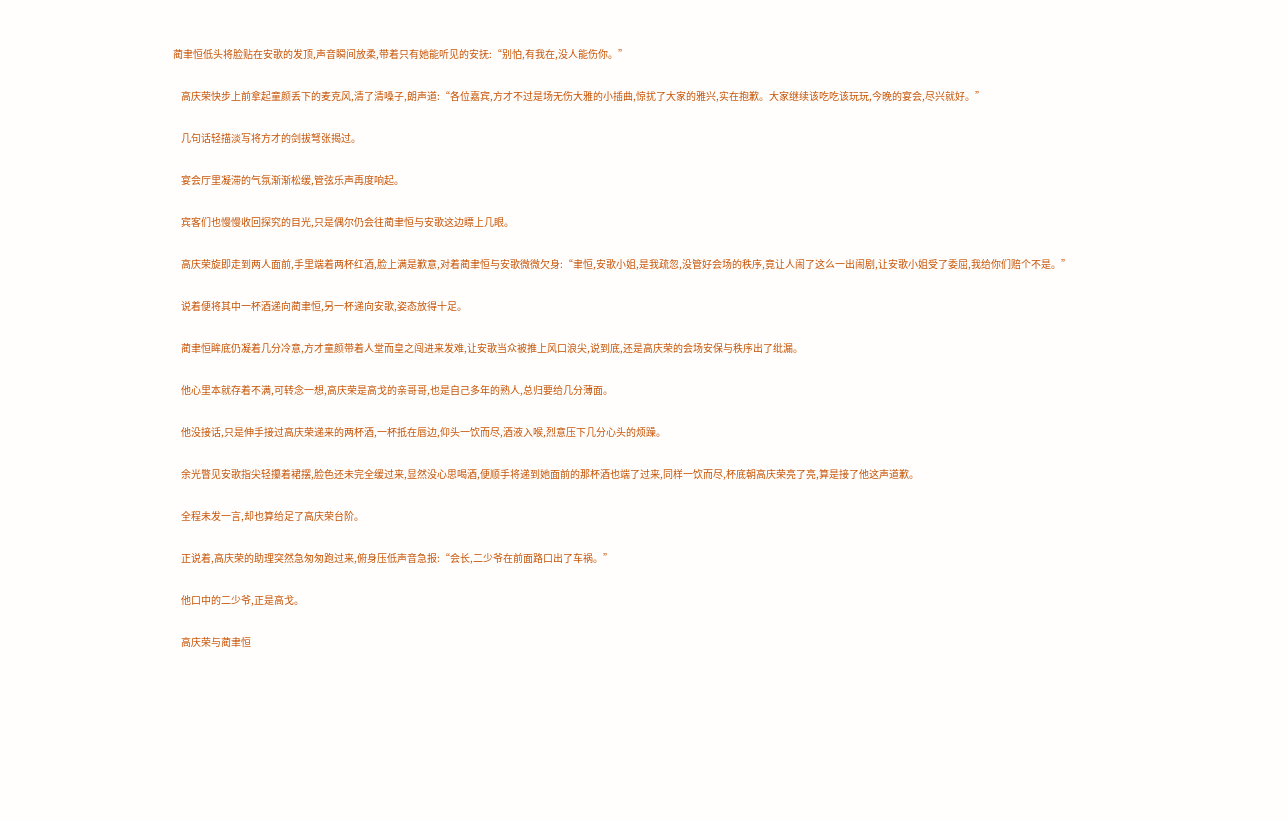蔺聿恒低头将脸贴在安歌的发顶,声音瞬间放柔,带着只有她能听见的安抚:“别怕,有我在,没人能伤你。”


    高庆荣快步上前拿起童颜丢下的麦克风,清了清嗓子,朗声道:“各位嘉宾,方才不过是场无伤大雅的小插曲,惊扰了大家的雅兴,实在抱歉。大家继续该吃吃该玩玩,今晚的宴会,尽兴就好。”


    几句话轻描淡写将方才的剑拔弩张揭过。


    宴会厅里凝滞的气氛渐渐松缓,管弦乐声再度响起。


    宾客们也慢慢收回探究的目光,只是偶尔仍会往蔺聿恒与安歌这边瞟上几眼。


    高庆荣旋即走到两人面前,手里端着两杯红酒,脸上满是歉意,对着蔺聿恒与安歌微微欠身:“聿恒,安歌小姐,是我疏忽,没管好会场的秩序,竟让人闹了这么一出闹剧,让安歌小姐受了委屈,我给你们赔个不是。”


    说着便将其中一杯酒递向蔺聿恒,另一杯递向安歌,姿态放得十足。


    蔺聿恒眸底仍凝着几分冷意,方才童颜带着人堂而皇之闯进来发难,让安歌当众被推上风口浪尖,说到底,还是高庆荣的会场安保与秩序出了纰漏。


    他心里本就存着不满,可转念一想,高庆荣是高戈的亲哥哥,也是自己多年的熟人,总归要给几分薄面。


    他没接话,只是伸手接过高庆荣递来的两杯酒,一杯抵在唇边,仰头一饮而尽,酒液入喉,烈意压下几分心头的烦躁。


    余光瞥见安歌指尖轻攥着裙摆,脸色还未完全缓过来,显然没心思喝酒,便顺手将递到她面前的那杯酒也端了过来,同样一饮而尽,杯底朝高庆荣亮了亮,算是接了他这声道歉。


    全程未发一言,却也算给足了高庆荣台阶。


    正说着,高庆荣的助理突然急匆匆跑过来,俯身压低声音急报:“会长,二少爷在前面路口出了车祸。”


    他口中的二少爷,正是高戈。


    高庆荣与蔺聿恒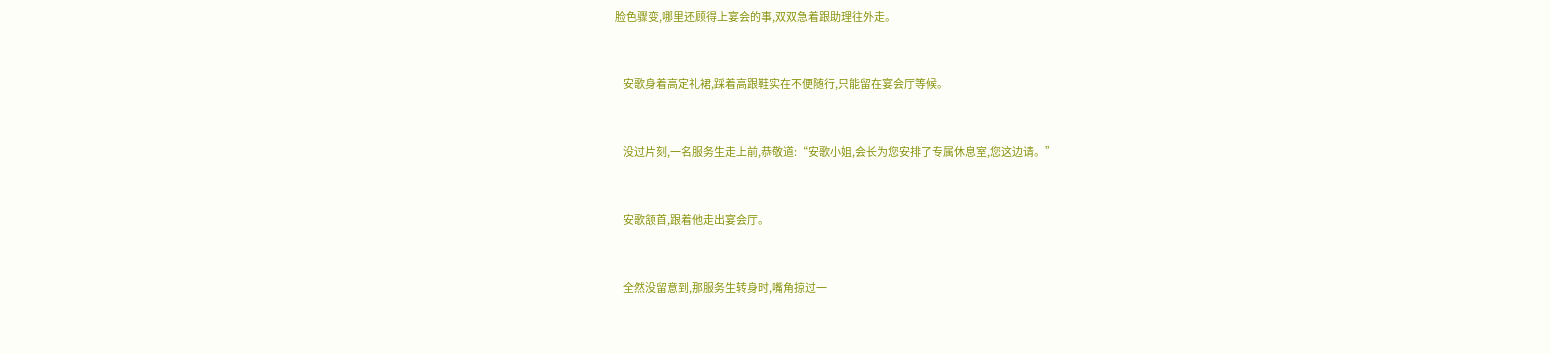脸色骤变,哪里还顾得上宴会的事,双双急着跟助理往外走。


    安歌身着高定礼裙,踩着高跟鞋实在不便随行,只能留在宴会厅等候。


    没过片刻,一名服务生走上前,恭敬道:“安歌小姐,会长为您安排了专属休息室,您这边请。”


    安歌颔首,跟着他走出宴会厅。


    全然没留意到,那服务生转身时,嘴角掠过一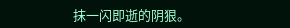抹一闪即逝的阴狠。